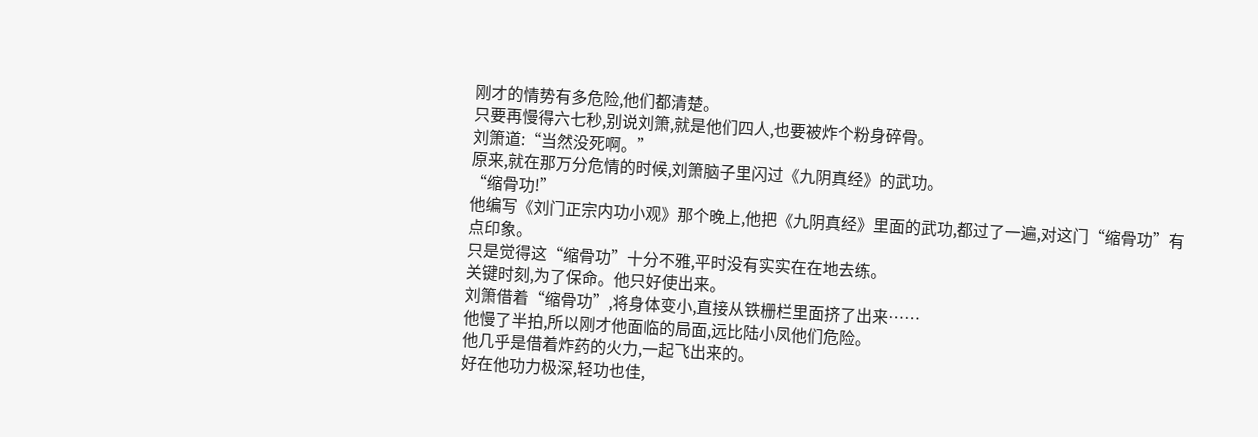刚才的情势有多危险,他们都清楚。
只要再慢得六七秒,别说刘箫,就是他们四人,也要被炸个粉身碎骨。
刘箫道:“当然没死啊。”
原来,就在那万分危情的时候,刘箫脑子里闪过《九阴真经》的武功。
“缩骨功!”
他编写《刘门正宗内功小观》那个晚上,他把《九阴真经》里面的武功,都过了一遍,对这门“缩骨功”有点印象。
只是觉得这“缩骨功”十分不雅,平时没有实实在在地去练。
关键时刻,为了保命。他只好使出来。
刘箫借着“缩骨功”,将身体变小,直接从铁栅栏里面挤了出来……
他慢了半拍,所以刚才他面临的局面,远比陆小凤他们危险。
他几乎是借着炸药的火力,一起飞出来的。
好在他功力极深,轻功也佳,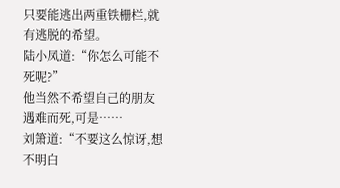只要能逃出两重铁栅栏,就有逃脱的希望。
陆小凤道:“你怎么可能不死呢?”
他当然不希望自己的朋友遇难而死,可是……
刘箫道:“不要这么惊讶,想不明白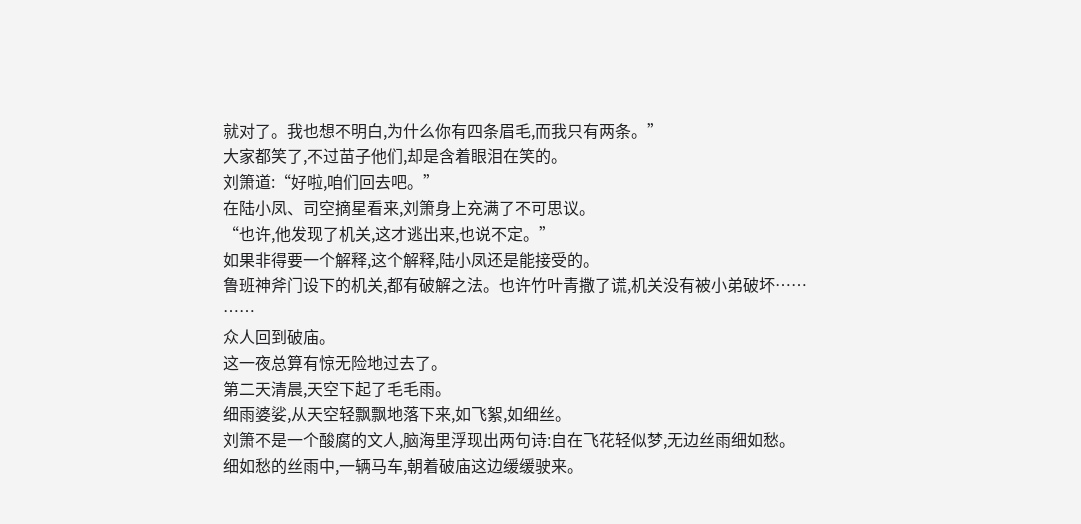就对了。我也想不明白,为什么你有四条眉毛,而我只有两条。”
大家都笑了,不过苗子他们,却是含着眼泪在笑的。
刘箫道:“好啦,咱们回去吧。”
在陆小凤、司空摘星看来,刘箫身上充满了不可思议。
“也许,他发现了机关,这才逃出来,也说不定。”
如果非得要一个解释,这个解释,陆小凤还是能接受的。
鲁班神斧门设下的机关,都有破解之法。也许竹叶青撒了谎,机关没有被小弟破坏……
……
众人回到破庙。
这一夜总算有惊无险地过去了。
第二天清晨,天空下起了毛毛雨。
细雨婆娑,从天空轻飘飘地落下来,如飞絮,如细丝。
刘箫不是一个酸腐的文人,脑海里浮现出两句诗:自在飞花轻似梦,无边丝雨细如愁。
细如愁的丝雨中,一辆马车,朝着破庙这边缓缓驶来。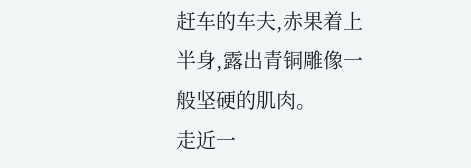赶车的车夫,赤果着上半身,露出青铜雕像一般坚硬的肌肉。
走近一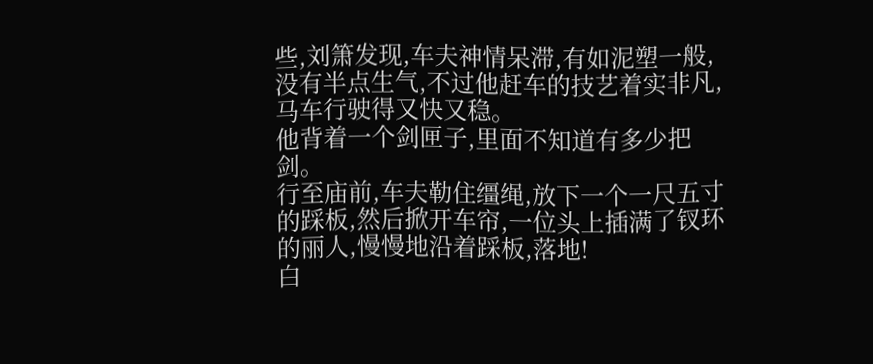些,刘箫发现,车夫神情呆滞,有如泥塑一般,没有半点生气,不过他赶车的技艺着实非凡,马车行驶得又快又稳。
他背着一个剑匣子,里面不知道有多少把剑。
行至庙前,车夫勒住缰绳,放下一个一尺五寸的踩板,然后掀开车帘,一位头上插满了钗环的丽人,慢慢地沿着踩板,落地!
白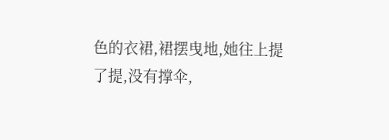色的衣裙,裙摆曳地,她往上提了提,没有撑伞,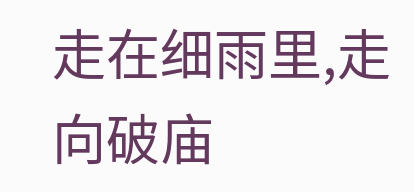走在细雨里,走向破庙